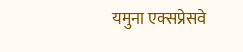यमुना एक्सप्रेसवे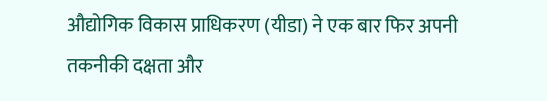औद्योगिक विकास प्राधिकरण (यीडा) ने एक बार फिर अपनी तकनीकी दक्षता और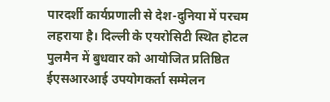पारदर्शी कार्यप्रणाली से देश-दुनिया में परचम लहराया है। दिल्ली के एयरोसिटी स्थित होटल पुलमैन में बुधवार को आयोजित प्रतिष्ठित ईएसआरआई उपयोगकर्ता सम्मेलन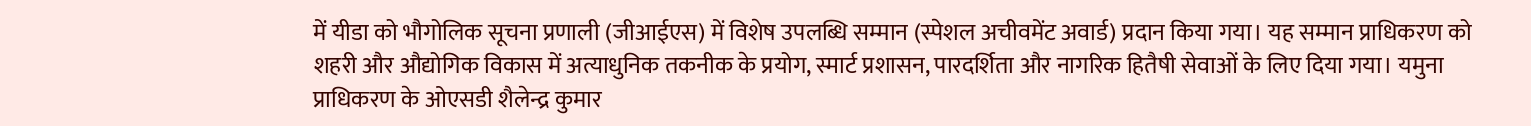में यीडा को भौगोलिक सूचना प्रणाली (जीआईएस) में विशेष उपलब्धि सम्मान (स्पेशल अचीवमेंट अवार्ड) प्रदान किया गया। यह सम्मान प्राधिकरण को शहरी और औद्योगिक विकास में अत्याधुनिक तकनीक के प्रयोग, स्मार्ट प्रशासन, पारदर्शिता और नागरिक हितैषी सेवाओं के लिए दिया गया। यमुना प्राधिकरण के ओएसडी शैलेन्द्र कुमार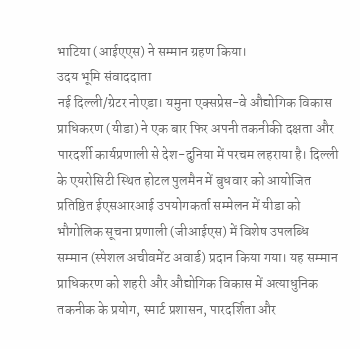भाटिया (आईएएस) ने सम्मान ग्रहण किया।
उदय भूमि संवाददाता
नई दिल्ली/ग्रेटर नोएडा। यमुना एक्सप्रेस-वे औद्योगिक विकास प्राधिकरण (यीडा) ने एक बार फिर अपनी तकनीकी दक्षता और पारदर्शी कार्यप्रणाली से देश-दुनिया में परचम लहराया है। दिल्ली के एयरोसिटी स्थित होटल पुलमैन में बुधवार को आयोजित प्रतिष्ठित ईएसआरआई उपयोगकर्ता सम्मेलन में यीडा को भौगोलिक सूचना प्रणाली (जीआईएस) में विशेष उपलब्धि सम्मान (स्पेशल अचीवमेंट अवार्ड) प्रदान किया गया। यह सम्मान प्राधिकरण को शहरी और औद्योगिक विकास में अत्याधुनिक तकनीक के प्रयोग, स्मार्ट प्रशासन, पारदर्शिता और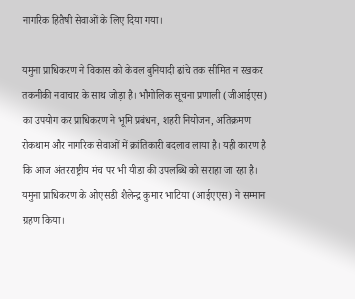नागरिक हितैषी सेवाओं के लिए दिया गया।

यमुना प्राधिकरण ने विकास को केवल बुनियादी ढांचे तक सीमित न रखकर तकनीकी नवाचार के साथ जोड़ा है। भौगोलिक सूचना प्रणाली (जीआईएस) का उपयोग कर प्राधिकरण ने भूमि प्रबंधन, शहरी नियोजन, अतिक्रमण रोकथाम और नागरिक सेवाओं में क्रांतिकारी बदलाव लाया है। यही कारण है कि आज अंतरराष्ट्रीय मंच पर भी यीडा की उपलब्धि को सराहा जा रहा है। यमुना प्राधिकरण के ओएसडी शैलेन्द्र कुमार भाटिया (आईएएस) ने सम्मान ग्रहण किया।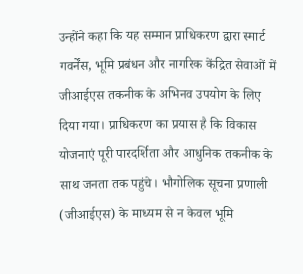उन्होंने कहा कि यह सम्मान प्राधिकरण द्वारा स्मार्ट गवर्नेंस, भूमि प्रबंधन और नागरिक केंद्रित सेवाओं में जीआईएस तकनीक के अभिनव उपयोग के लिए दिया गया। प्राधिकरण का प्रयास है कि विकास योजनाएं पूरी पारदर्शिता और आधुनिक तकनीक के साथ जनता तक पहुंचे। भौगोलिक सूचना प्रणाली (जीआईएस) के माध्यम से न केवल भूमि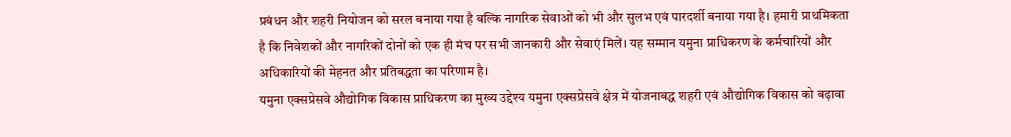प्रबंधन और शहरी नियोजन को सरल बनाया गया है बल्कि नागरिक सेवाओं को भी और सुलभ एवं पारदर्शी बनाया गया है। हमारी प्राथमिकता है कि निवेशकों और नागरिकों दोनों को एक ही मंच पर सभी जानकारी और सेवाएं मिलें। यह सम्मान यमुना प्राधिकरण के कर्मचारियों और अधिकारियों की मेहनत और प्रतिबद्धता का परिणाम है।
यमुना एक्सप्रेसवे औद्योगिक विकास प्राधिकरण का मुख्य उद्देश्य यमुना एक्सप्रेसवे क्षेत्र में योजनाबद्ध शहरी एवं औद्योगिक विकास को बढ़ावा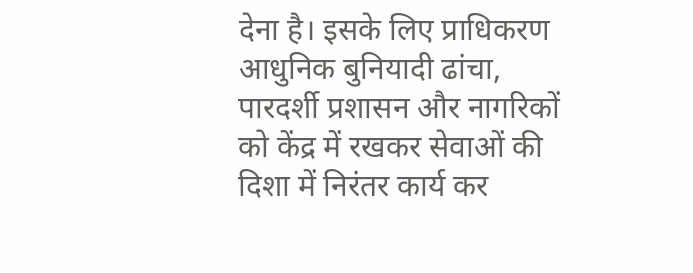देना है। इसके लिए प्राधिकरण आधुनिक बुनियादी ढांचा, पारदर्शी प्रशासन और नागरिकों को केंद्र में रखकर सेवाओं की दिशा में निरंतर कार्य कर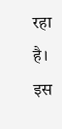रहा है। इस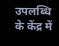उपलब्धि के केंद्र में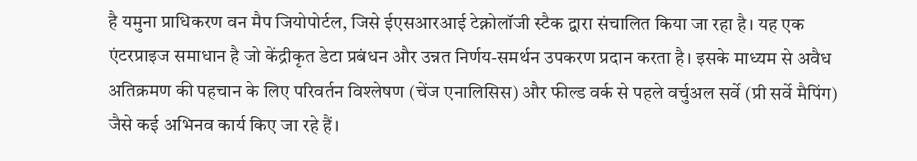है यमुना प्राधिकरण वन मैप जियोपोर्टल, जिसे ईएसआरआई टेक्नोलॉजी स्टैक द्वारा संचालित किया जा रहा है। यह एक एंटरप्राइज समाधान है जो केंद्रीकृत डेटा प्रबंधन और उन्नत निर्णय-समर्थन उपकरण प्रदान करता है। इसके माध्यम से अवैध अतिक्रमण की पहचान के लिए परिवर्तन विश्लेषण (चेंज एनालिसिस) और फील्ड वर्क से पहले वर्चुअल सर्वे (प्री सर्वे मैपिंग) जैसे कई अभिनव कार्य किए जा रहे हैं।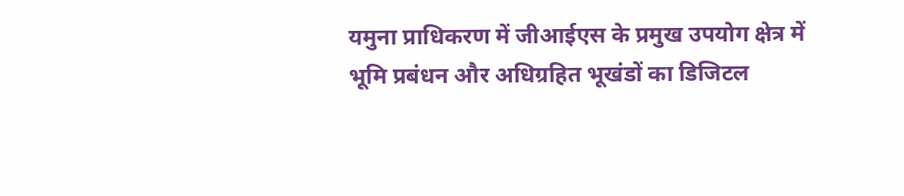यमुना प्राधिकरण में जीआईएस के प्रमुख उपयोग क्षेत्र में भूमि प्रबंधन और अधिग्रहित भूखंडों का डिजिटल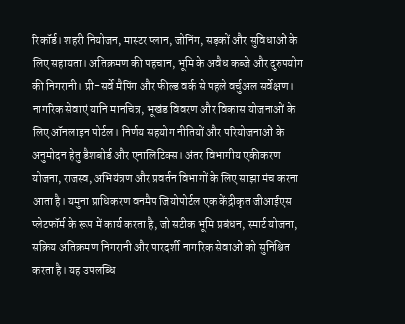रिकॉर्ड। शहरी नियोजन, मास्टर प्लान, जोनिंग, सड़कों और सुविधाओं के लिए सहायता। अतिक्रमण की पहचान, भूमि के अवैध कब्जे और दुरुपयोग की निगरानी। प्री-सर्वे मैपिंग और फील्ड वर्क से पहले वर्चुअल सर्वेक्षण। नागरिक सेवाएं यानि मानचित्र, भूखंड विवरण और विकास योजनाओं के लिए ऑनलाइन पोर्टल। निर्णय सहयोग नीतियों और परियोजनाओं के अनुमोदन हेतु डैशबोर्ड और एनालिटिक्स। अंतर विभागीय एकीकरण योजना, राजस्व, अभियंत्रण और प्रवर्तन विभागों के लिए साझा मंच करना आता है। यमुना प्राधिकरण वनमैप जियोपोर्टल एक केंद्रीकृत जीआईएस प्लेटफॉर्म के रूप में कार्य करता है, जो सटीक भूमि प्रबंधन, स्मार्ट योजना, सक्रिय अतिक्रमण निगरानी और पारदर्शी नागरिक सेवाओं को सुनिश्चित करता है। यह उपलब्धि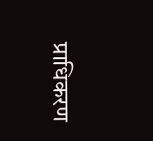प्राधिकरण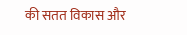की सतत विकास और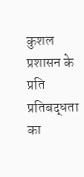कुशल प्रशासन के प्रति प्रतिबद्धता का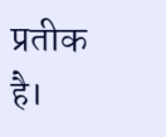प्रतीक है।